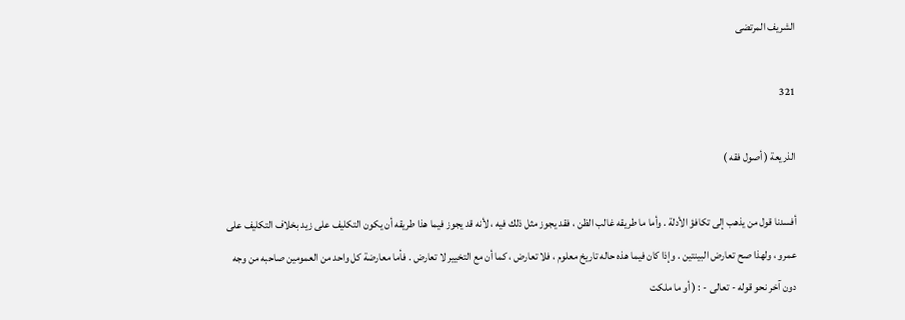الشريف المرتضى

321

الذريعة ( أصول فقه )

أفسدنا قول من يذهب إلى تكافؤ الأدلة . وأما ما طريقه غالب الظن ، فقد يجوز مثل ذلك فيه ، لأنه قد يجوز فيما هذا طريقه أن يكون التكليف على زيد بخلاف التكليف على عمرو ، ولهذا صح تعارض البينتين . وإذا كان فيما هذه حاله تاريخ معلوم ، فلا تعارض ، كما أن مع التخيير لا تعارض . فأما معارضة كل واحد من العمومين صاحبه من وجه دون آخر نحو قوله - تعالى - : ( أو ما ملكت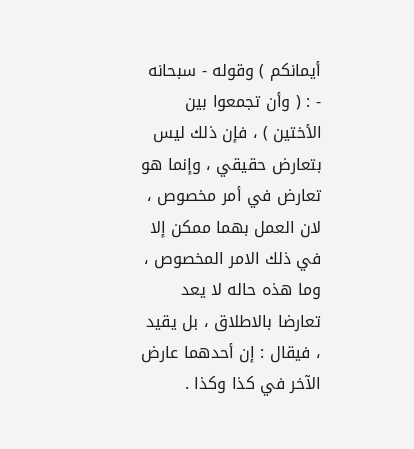أيمانكم ) وقوله - سبحانه - : ( وأن تجمعوا بين الأختين ) ، فإن ذلك ليس بتعارض حقيقي ، وإنما هو تعارض في أمر مخصوص ، لان العمل بهما ممكن إلا في ذلك الامر المخصوص ، وما هذه حاله لا يعد تعارضا بالاطلاق ، بل يقيد ، فيقال : إن أحدهما عارض الآخر في كذا وكذا .